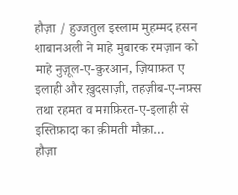हौज़ा / हुज्जतुल इस्लाम मुहम्मद हसन शाबानअली ने माहे मुबारक रमज़ान को माहे नुज़ूल-ए-क़ुरआन, ज़ियाफ़त ए इलाही और ख़ुदसाज़ी, तहज़ीब-ए-नफ़्स तथा रहमत व मग़फ़िरत-ए-इलाही से इस्तिफ़ादा का क़ीमती मौक़ा…
हौज़ा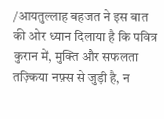/आयतुल्लाह बहजत ने इस बात की ओर ध्यान दिलाया है कि पवित्र कुरान में, मुक्ति और सफलता तज़्किया नफ़्स से जुड़ी है, न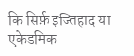कि सिर्फ़ इज्तिहाद या एकेडमिक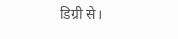डिग्री से।